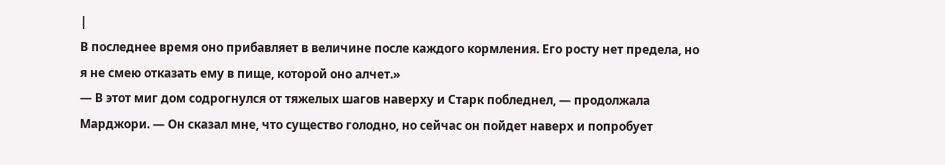|
В последнее время оно прибавляет в величине после каждого кормления. Его росту нет предела, но я не смею отказать ему в пище, которой оно алчет.»
— В этот миг дом содрогнулся от тяжелых шагов наверху и Старк побледнел, — продолжала Марджори. — Он сказал мне, что существо голодно, но сейчас он пойдет наверх и попробует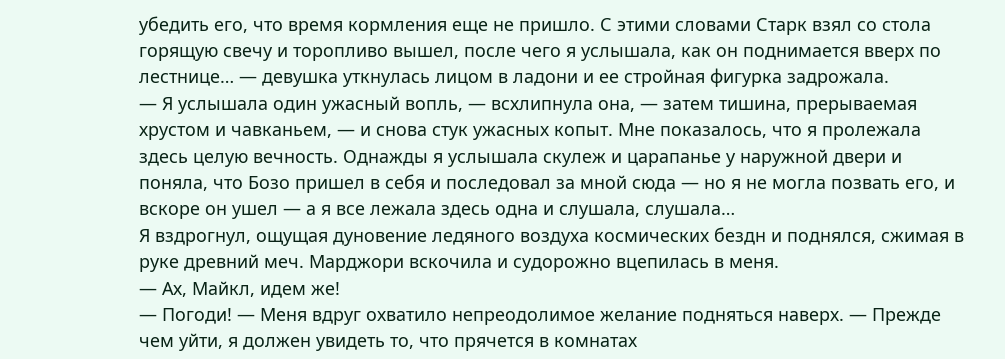убедить его, что время кормления еще не пришло. С этими словами Старк взял со стола горящую свечу и торопливо вышел, после чего я услышала, как он поднимается вверх по лестнице… — девушка уткнулась лицом в ладони и ее стройная фигурка задрожала.
— Я услышала один ужасный вопль, — всхлипнула она, — затем тишина, прерываемая хрустом и чавканьем, — и снова стук ужасных копыт. Мне показалось, что я пролежала здесь целую вечность. Однажды я услышала скулеж и царапанье у наружной двери и поняла, что Бозо пришел в себя и последовал за мной сюда — но я не могла позвать его, и вскоре он ушел — а я все лежала здесь одна и слушала, слушала…
Я вздрогнул, ощущая дуновение ледяного воздуха космических бездн и поднялся, сжимая в руке древний меч. Марджори вскочила и судорожно вцепилась в меня.
— Ах, Майкл, идем же!
— Погоди! — Меня вдруг охватило непреодолимое желание подняться наверх. — Прежде чем уйти, я должен увидеть то, что прячется в комнатах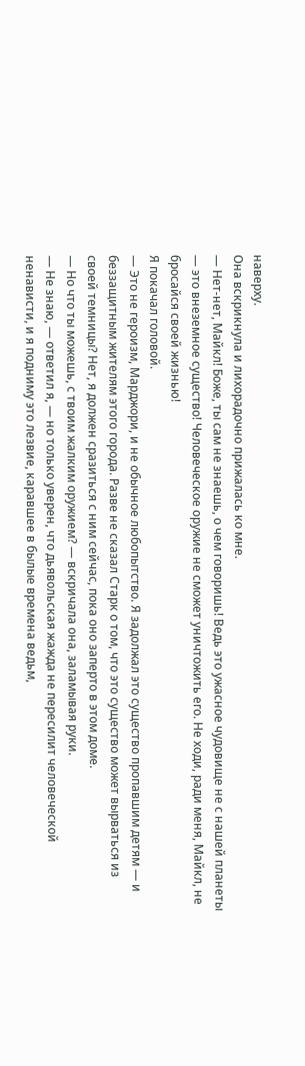наверху.
Она вскрикнула и лихорадочно прижалась ко мне.
— Нет-нет, Майкл! Боже, ты сам не знаешь, о чем говоришь! Ведь это ужасное чудовище не с нашей планеты — это внеземное существо! Человеческое оружие не сможет уничтожить его. Не ходи, ради меня, Майкл, не бросайся своей жизнью!
Я покачал головой.
— Это не героизм, Марджори, и не обычное любопытство. Я задолжал это существо пропавшим детям — и беззащитным жителям этого города. Разве не сказал Старк о том, что это существо может вырваться из своей темницы? Нет, я должен сразиться с ним сейчас, пока оно заперто в этом доме.
— Но что ты можешь, с твоим жалким оружием? — вскричала она, заламывая руки.
— Не знаю, — ответил я, — но только уверен, что дьявольская жажда не пересилит человеческой ненависти, и я подниму это лезвие, каравшее в былые времена ведьм,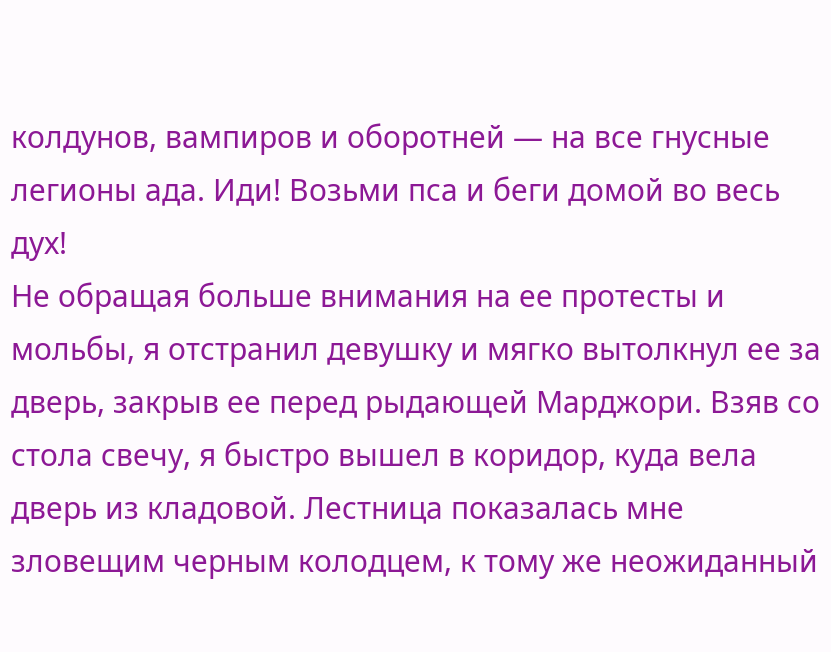колдунов, вампиров и оборотней — на все гнусные легионы ада. Иди! Возьми пса и беги домой во весь дух!
Не обращая больше внимания на ее протесты и мольбы, я отстранил девушку и мягко вытолкнул ее за дверь, закрыв ее перед рыдающей Марджори. Взяв со стола свечу, я быстро вышел в коридор, куда вела дверь из кладовой. Лестница показалась мне зловещим черным колодцем, к тому же неожиданный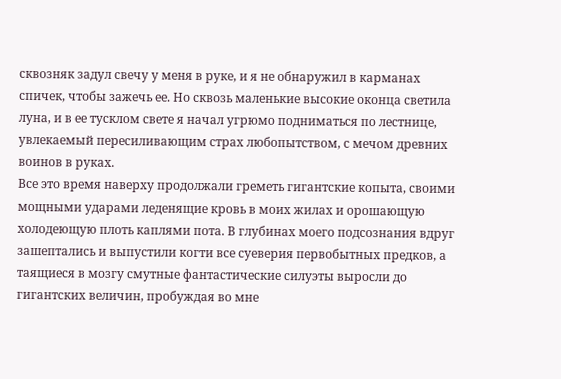сквозняк задул свечу у меня в руке, и я не обнаружил в карманах спичек, чтобы зажечь ее. Но сквозь маленькие высокие оконца светила луна, и в ее тусклом свете я начал угрюмо подниматься по лестнице, увлекаемый пересиливающим страх любопытством, с мечом древних воинов в руках.
Все это время наверху продолжали греметь гигантские копыта, своими мощными ударами леденящие кровь в моих жилах и орошающую холодеющую плоть каплями пота. В глубинах моего подсознания вдруг зашептались и выпустили когти все суеверия первобытных предков, а таящиеся в мозгу смутные фантастические силуэты выросли до гигантских величин, пробуждая во мне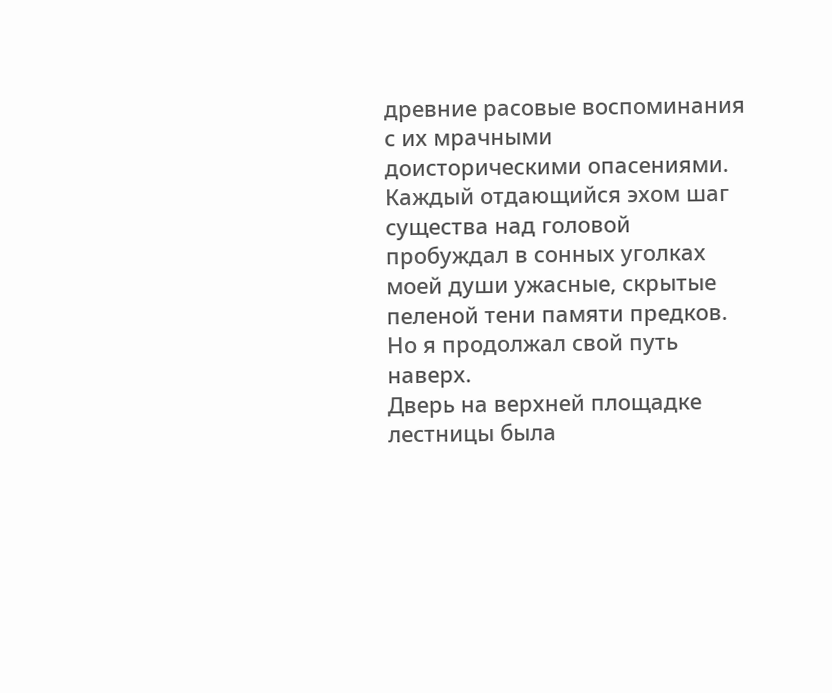древние расовые воспоминания с их мрачными доисторическими опасениями. Каждый отдающийся эхом шаг существа над головой пробуждал в сонных уголках моей души ужасные, скрытые пеленой тени памяти предков. Но я продолжал свой путь наверх.
Дверь на верхней площадке лестницы была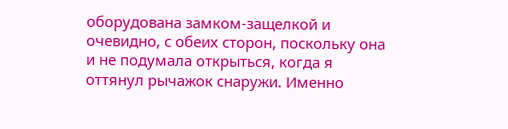оборудована замком-защелкой и очевидно, с обеих сторон, поскольку она и не подумала открыться, когда я оттянул рычажок снаружи. Именно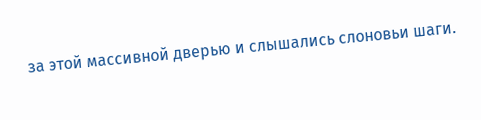за этой массивной дверью и слышались слоновьи шаги.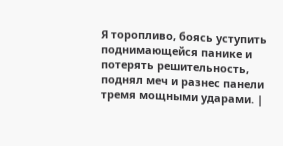Я торопливо, боясь уступить поднимающейся панике и потерять решительность, поднял меч и разнес панели тремя мощными ударами. |